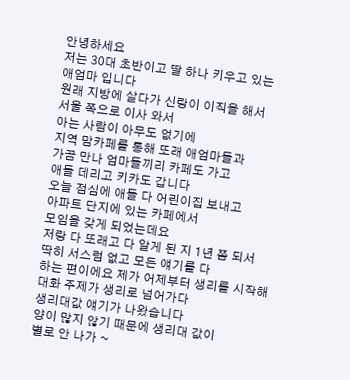안녕하세요
저는 30대 초반이고 딸 하나 키우고 있는
애엄마 입니다
원래 지방에 살다가 신랑이 이직을 해서
서울 쪽으로 이사 와서
아는 사람이 아무도 없기에
지역 맘카페를 통해 또래 애엄마들과
가끔 만나 엄마들끼리 카페도 가고
애들 데리고 키카도 갑니다
오늘 점심에 애들 다 어린이집 보내고
아파트 단지에 있는 카페에서
모임을 갖게 되었는데요
저랑 다 또래고 다 알게 된 지 1년 쯤 되서
딱히 서스럼 없고 모든 얘기를 다
하는 편이에요 제가 어제부터 생리를 시작해
대화 주제가 생리로 넘어가다
생리대값 얘기가 나왔습니다
양이 많지 않기 때문에 생리대 값이
별로 안 나가 ~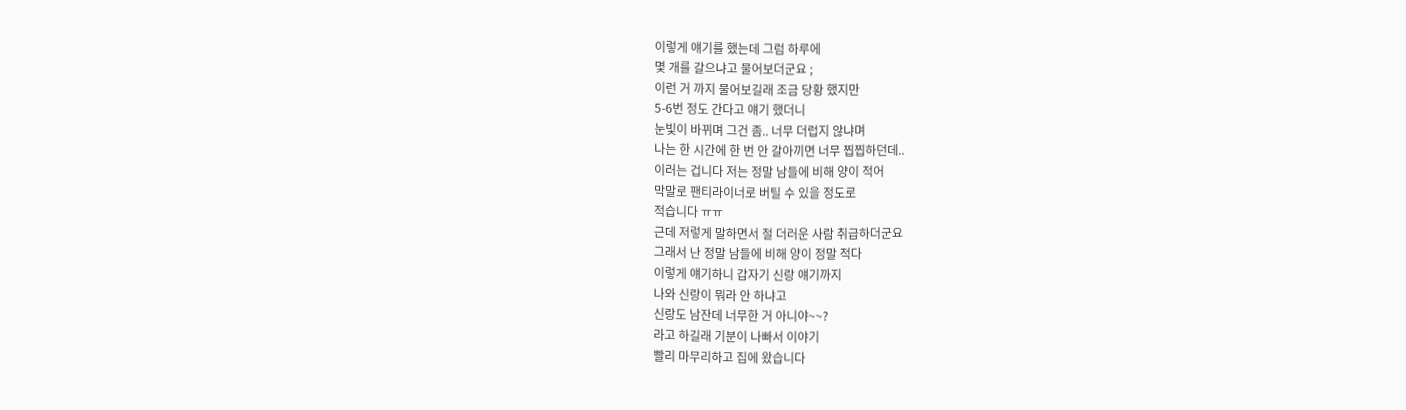이렇게 얘기를 했는데 그럼 하루에
몇 개를 갈으냐고 물어보더군요 ;
이런 거 까지 물어보길래 조금 당황 했지만
5-6번 정도 간다고 얘기 했더니
눈빛이 바뀌며 그건 좀.. 너무 더럽지 않냐며
나는 한 시간에 한 번 안 갈아끼면 너무 찝찝하던데..
이러는 겁니다 저는 정말 남들에 비해 양이 적어
막말로 팬티라이너로 버틸 수 있을 정도로
적습니다 ㅠㅠ
근데 저렇게 말하면서 절 더러운 사람 취급하더군요
그래서 난 정말 남들에 비해 양이 정말 적다
이렇게 얘기하니 갑자기 신랑 얘기까지
나와 신랑이 뭐라 안 하냐고
신랑도 남잔데 너무한 거 아니야~~?
라고 하길래 기분이 나빠서 이야기
빨리 마무리하고 집에 왔습니다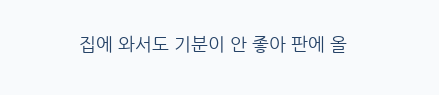집에 와서도 기분이 안 좋아 판에 올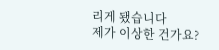리게 됐습니다
제가 이상한 건가요?